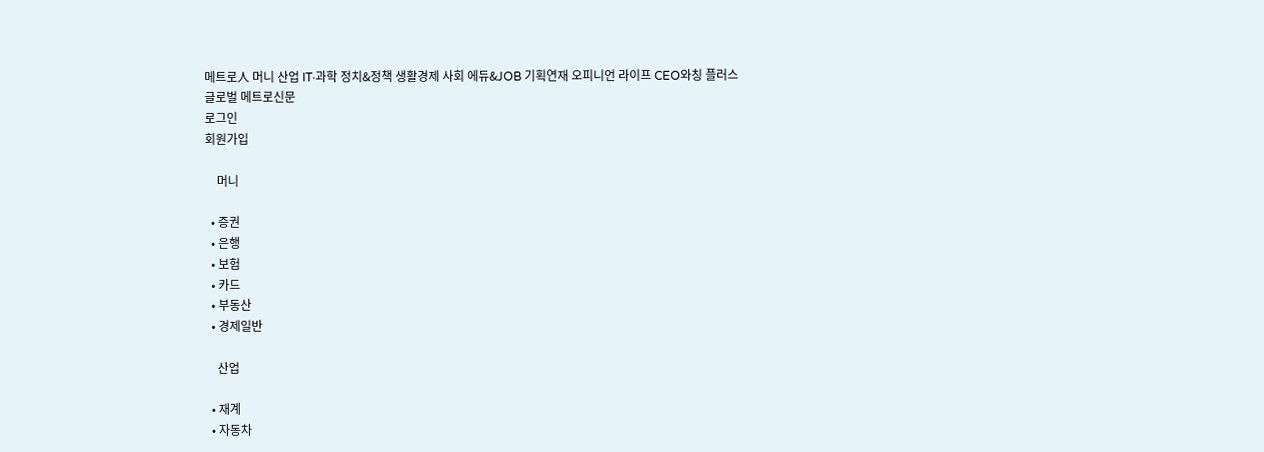메트로人 머니 산업 IT·과학 정치&정책 생활경제 사회 에듀&JOB 기획연재 오피니언 라이프 CEO와칭 플러스
글로벌 메트로신문
로그인
회원가입

    머니

  • 증권
  • 은행
  • 보험
  • 카드
  • 부동산
  • 경제일반

    산업

  • 재계
  • 자동차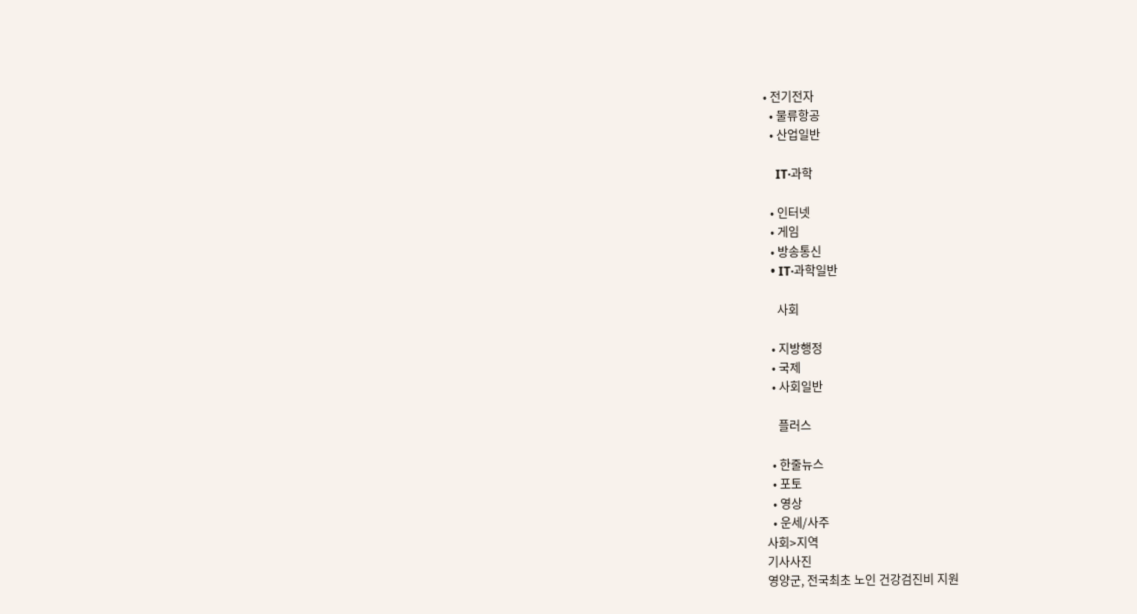• 전기전자
  • 물류항공
  • 산업일반

    IT·과학

  • 인터넷
  • 게임
  • 방송통신
  • IT·과학일반

    사회

  • 지방행정
  • 국제
  • 사회일반

    플러스

  • 한줄뉴스
  • 포토
  • 영상
  • 운세/사주
사회>지역
기사사진
영양군, 전국최초 노인 건강검진비 지원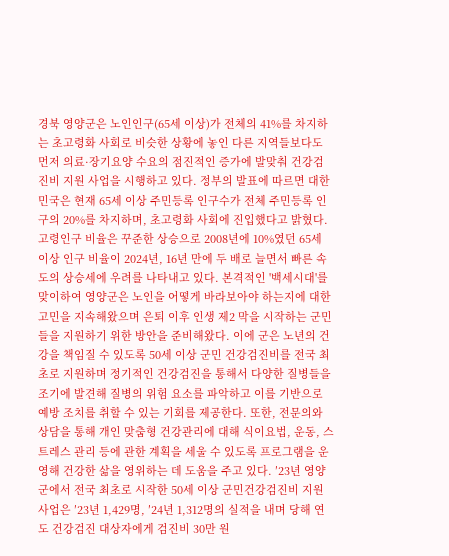경북 영양군은 노인인구(65세 이상)가 전체의 41%를 차지하는 초고령화 사회로 비슷한 상황에 놓인 다른 지역들보다도 먼저 의료·장기요양 수요의 점진적인 증가에 발맞춰 건강검진비 지원 사업을 시행하고 있다. 정부의 발표에 따르면 대한민국은 현재 65세 이상 주민등록 인구수가 전체 주민등록 인구의 20%를 차지하며, 초고령화 사회에 진입했다고 밝혔다. 고령인구 비율은 꾸준한 상승으로 2008년에 10%였던 65세 이상 인구 비율이 2024년, 16년 만에 두 배로 늘면서 빠른 속도의 상승세에 우려를 나타내고 있다. 본격적인 '백세시대'를 맞이하여 영양군은 노인을 어떻게 바라보아야 하는지에 대한 고민을 지속해왔으며 은퇴 이후 인생 제2 막을 시작하는 군민들을 지원하기 위한 방안을 준비해왔다. 이에 군은 노년의 건강을 책임질 수 있도록 50세 이상 군민 건강검진비를 전국 최초로 지원하며 정기적인 건강검진을 통해서 다양한 질병들을 조기에 발견해 질병의 위험 요소를 파악하고 이를 기반으로 예방 조치를 취할 수 있는 기회를 제공한다. 또한, 전문의와 상담을 통해 개인 맞춤형 건강관리에 대해 식이요법, 운동, 스트레스 관리 등에 관한 계획을 세울 수 있도록 프로그램을 운영해 건강한 삶을 영위하는 데 도움을 주고 있다. ′23년 영양군에서 전국 최초로 시작한 50세 이상 군민건강검진비 지원 사업은 ′23년 1,429명, ′24년 1,312명의 실적을 내며 당해 연도 건강검진 대상자에게 검진비 30만 원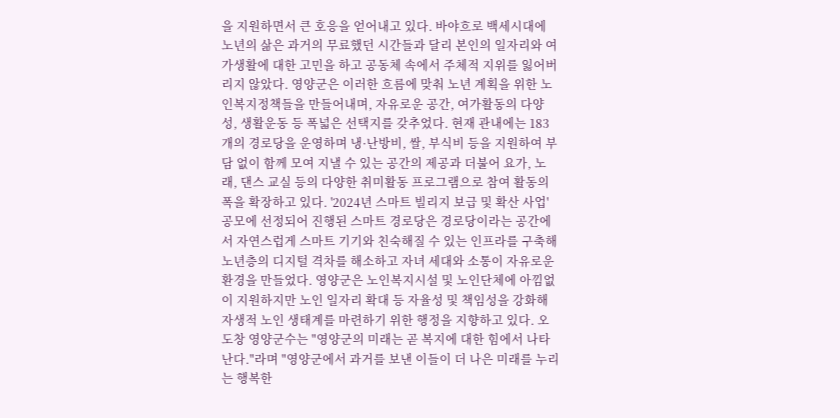을 지원하면서 큰 호응을 얻어내고 있다. 바야흐로 백세시대에 노년의 삶은 과거의 무료했던 시간들과 달리 본인의 일자리와 여가생활에 대한 고민을 하고 공동체 속에서 주체적 지위를 잃어버리지 않았다. 영양군은 이러한 흐름에 맞춰 노년 계획을 위한 노인복지정책들을 만들어내며, 자유로운 공간, 여가활동의 다양성, 생활운동 등 폭넓은 선택지를 갖추었다. 현재 관내에는 183개의 경로당을 운영하며 냉·난방비, 쌀, 부식비 등을 지원하여 부담 없이 함께 모여 지낼 수 있는 공간의 제공과 더불어 요가, 노래, 댄스 교실 등의 다양한 취미활동 프로그램으로 참여 활동의 폭을 확장하고 있다. '2024년 스마트 빌리지 보급 및 확산 사업' 공모에 선정되어 진행된 스마트 경로당은 경로당이라는 공간에서 자연스럽게 스마트 기기와 친숙해질 수 있는 인프라를 구축해 노년층의 디지털 격차를 해소하고 자녀 세대와 소통이 자유로운 환경을 만들었다. 영양군은 노인복지시설 및 노인단체에 아낌없이 지원하지만 노인 일자리 확대 등 자율성 및 책임성을 강화해 자생적 노인 생태계를 마련하기 위한 행정을 지향하고 있다. 오도창 영양군수는 "영양군의 미래는 곧 복지에 대한 힘에서 나타난다."라며 "영양군에서 과거를 보낸 이들이 더 나은 미래를 누리는 행복한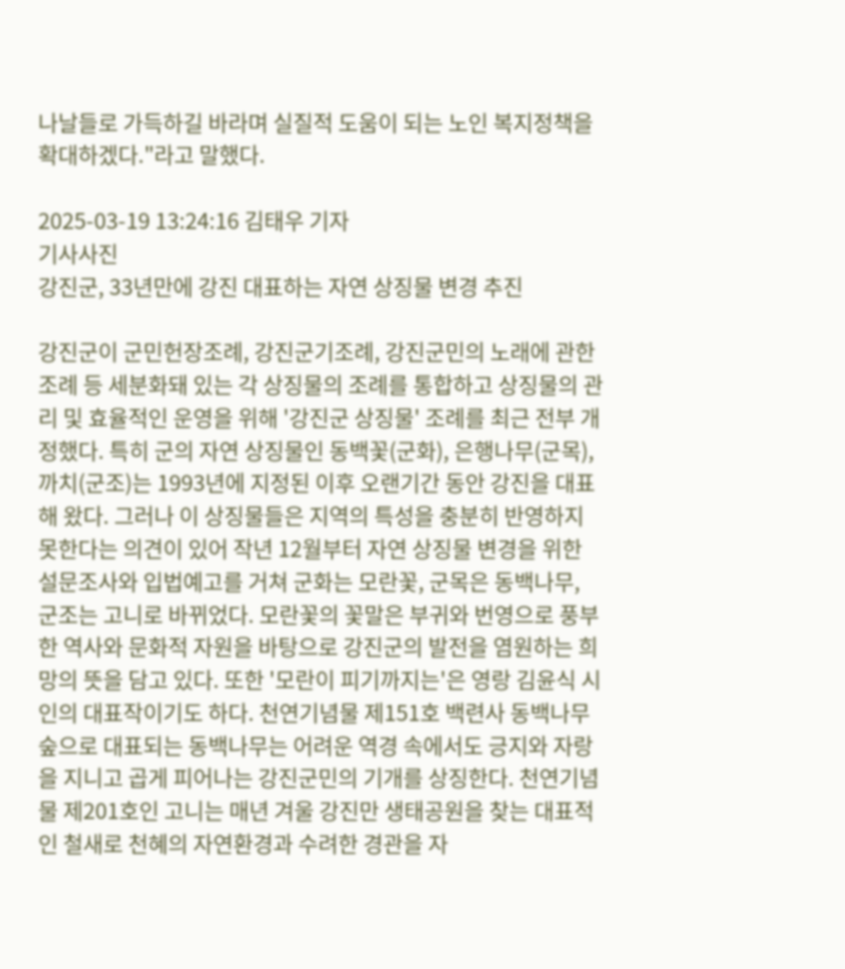나날들로 가득하길 바라며 실질적 도움이 되는 노인 복지정책을 확대하겠다."라고 말했다.

2025-03-19 13:24:16 김태우 기자
기사사진
강진군, 33년만에 강진 대표하는 자연 상징물 변경 추진

강진군이 군민헌장조례, 강진군기조례, 강진군민의 노래에 관한 조례 등 세분화돼 있는 각 상징물의 조례를 통합하고 상징물의 관리 및 효율적인 운영을 위해 '강진군 상징물' 조례를 최근 전부 개정했다. 특히 군의 자연 상징물인 동백꽃(군화), 은행나무(군목), 까치(군조)는 1993년에 지정된 이후 오랜기간 동안 강진을 대표해 왔다. 그러나 이 상징물들은 지역의 특성을 충분히 반영하지 못한다는 의견이 있어 작년 12월부터 자연 상징물 변경을 위한 설문조사와 입법예고를 거쳐 군화는 모란꽃, 군목은 동백나무, 군조는 고니로 바뀌었다. 모란꽃의 꽃말은 부귀와 번영으로 풍부한 역사와 문화적 자원을 바탕으로 강진군의 발전을 염원하는 희망의 뜻을 담고 있다. 또한 '모란이 피기까지는'은 영랑 김윤식 시인의 대표작이기도 하다. 천연기념물 제151호 백련사 동백나무 숲으로 대표되는 동백나무는 어려운 역경 속에서도 긍지와 자랑을 지니고 곱게 피어나는 강진군민의 기개를 상징한다. 천연기념물 제201호인 고니는 매년 겨울 강진만 생태공원을 찾는 대표적인 철새로 천혜의 자연환경과 수려한 경관을 자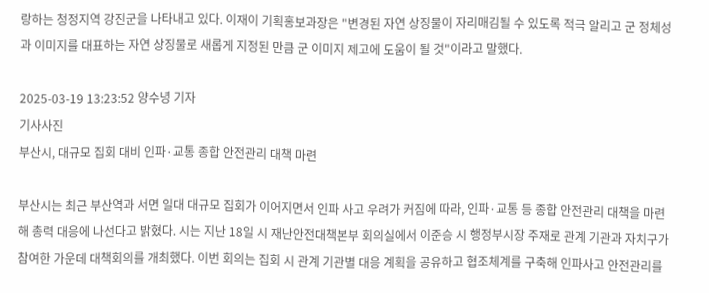랑하는 청정지역 강진군을 나타내고 있다. 이재이 기획홍보과장은 "변경된 자연 상징물이 자리매김될 수 있도록 적극 알리고 군 정체성과 이미지를 대표하는 자연 상징물로 새롭게 지정된 만큼 군 이미지 제고에 도움이 될 것"이라고 말했다.

2025-03-19 13:23:52 양수녕 기자
기사사진
부산시, 대규모 집회 대비 인파·교통 종합 안전관리 대책 마련

부산시는 최근 부산역과 서면 일대 대규모 집회가 이어지면서 인파 사고 우려가 커짐에 따라, 인파·교통 등 종합 안전관리 대책을 마련해 총력 대응에 나선다고 밝혔다. 시는 지난 18일 시 재난안전대책본부 회의실에서 이준승 시 행정부시장 주재로 관계 기관과 자치구가 참여한 가운데 대책회의를 개최했다. 이번 회의는 집회 시 관계 기관별 대응 계획을 공유하고 협조체계를 구축해 인파사고 안전관리를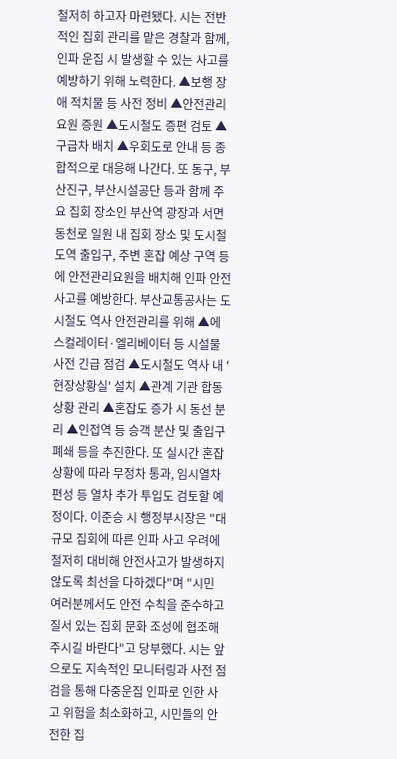철저히 하고자 마련됐다. 시는 전반적인 집회 관리를 맡은 경찰과 함께, 인파 운집 시 발생할 수 있는 사고를 예방하기 위해 노력한다. ▲보행 장애 적치물 등 사전 정비 ▲안전관리요원 증원 ▲도시철도 증편 검토 ▲구급차 배치 ▲우회도로 안내 등 종합적으로 대응해 나간다. 또 동구, 부산진구, 부산시설공단 등과 함께 주요 집회 장소인 부산역 광장과 서면 동천로 일원 내 집회 장소 및 도시철도역 출입구, 주변 혼잡 예상 구역 등에 안전관리요원을 배치해 인파 안전사고를 예방한다. 부산교통공사는 도시철도 역사 안전관리를 위해 ▲에스컬레이터·엘리베이터 등 시설물 사전 긴급 점검 ▲도시철도 역사 내 '현장상황실' 설치 ▲관계 기관 합동 상황 관리 ▲혼잡도 증가 시 동선 분리 ▲인접역 등 승객 분산 및 출입구 폐쇄 등을 추진한다. 또 실시간 혼잡 상황에 따라 무정차 통과, 임시열차 편성 등 열차 추가 투입도 검토할 예정이다. 이준승 시 행정부시장은 "대규모 집회에 따른 인파 사고 우려에 철저히 대비해 안전사고가 발생하지 않도록 최선을 다하겠다"며 "시민 여러분께서도 안전 수칙을 준수하고 질서 있는 집회 문화 조성에 협조해 주시길 바란다"고 당부했다. 시는 앞으로도 지속적인 모니터링과 사전 점검을 통해 다중운집 인파로 인한 사고 위험을 최소화하고, 시민들의 안전한 집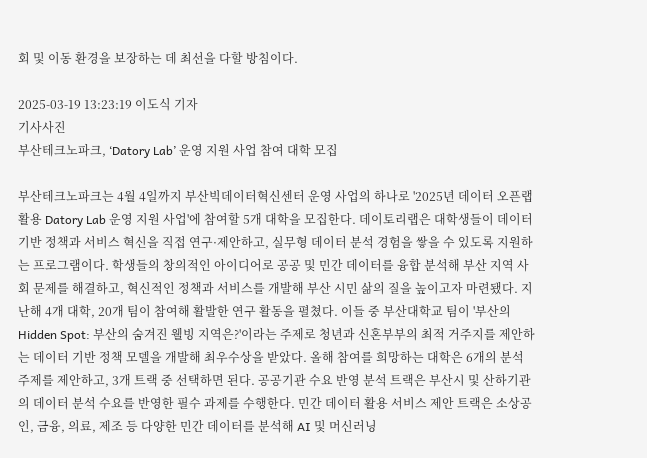회 및 이동 환경을 보장하는 데 최선을 다할 방침이다.

2025-03-19 13:23:19 이도식 기자
기사사진
부산테크노파크, ‘Datory Lab’ 운영 지원 사업 참여 대학 모집

부산테크노파크는 4월 4일까지 부산빅데이터혁신센터 운영 사업의 하나로 '2025년 데이터 오픈랩 활용 Datory Lab 운영 지원 사업'에 참여할 5개 대학을 모집한다. 데이토리랩은 대학생들이 데이터 기반 정책과 서비스 혁신을 직접 연구·제안하고, 실무형 데이터 분석 경험을 쌓을 수 있도록 지원하는 프로그램이다. 학생들의 창의적인 아이디어로 공공 및 민간 데이터를 융합 분석해 부산 지역 사회 문제를 해결하고, 혁신적인 정책과 서비스를 개발해 부산 시민 삶의 질을 높이고자 마련됐다. 지난해 4개 대학, 20개 팀이 참여해 활발한 연구 활동을 펼쳤다. 이들 중 부산대학교 팀이 '부산의 Hidden Spot: 부산의 숨겨진 웰빙 지역은?'이라는 주제로 청년과 신혼부부의 최적 거주지를 제안하는 데이터 기반 정책 모델을 개발해 최우수상을 받았다. 올해 참여를 희망하는 대학은 6개의 분석 주제를 제안하고, 3개 트랙 중 선택하면 된다. 공공기관 수요 반영 분석 트랙은 부산시 및 산하기관의 데이터 분석 수요를 반영한 필수 과제를 수행한다. 민간 데이터 활용 서비스 제안 트랙은 소상공인, 금융, 의료, 제조 등 다양한 민간 데이터를 분석해 AI 및 머신러닝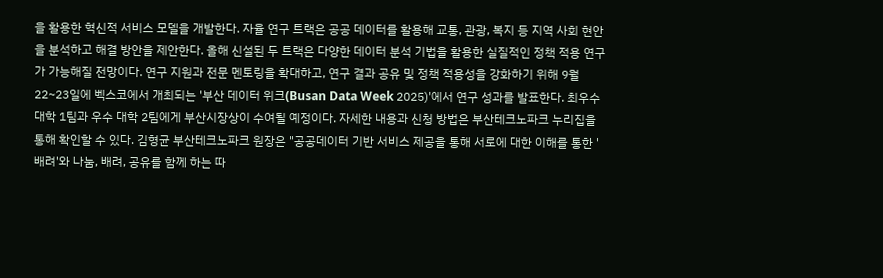을 활용한 혁신적 서비스 모델을 개발한다. 자율 연구 트랙은 공공 데이터를 활용해 교통, 관광, 복지 등 지역 사회 현안을 분석하고 해결 방안을 제안한다. 올해 신설된 두 트랙은 다양한 데이터 분석 기법을 활용한 실질적인 정책 적용 연구가 가능해질 전망이다. 연구 지원과 전문 멘토링을 확대하고, 연구 결과 공유 및 정책 적용성을 강화하기 위해 9월 22~23일에 벡스코에서 개최되는 '부산 데이터 위크(Busan Data Week 2025)'에서 연구 성과를 발표한다. 최우수 대학 1팀과 우수 대학 2팀에게 부산시장상이 수여될 예정이다. 자세한 내용과 신청 방법은 부산테크노파크 누리집을 통해 확인할 수 있다. 김형균 부산테크노파크 원장은 "공공데이터 기반 서비스 제공을 통해 서로에 대한 이해를 통한 '배려'와 나눔, 배려, 공유를 함께 하는 따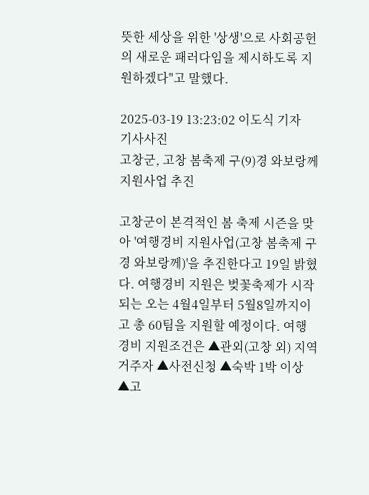뜻한 세상을 위한 '상생'으로 사회공헌의 새로운 패러다임을 제시하도록 지원하겠다"고 말했다.

2025-03-19 13:23:02 이도식 기자
기사사진
고창군, 고창 봄축제 구(9)경 와보랑께 지원사업 추진

고창군이 본격적인 봄 축제 시즌을 맞아 '여행경비 지원사업(고창 봄축제 구경 와보랑께)'을 추진한다고 19일 밝혔다. 여행경비 지원은 벚꽃축제가 시작되는 오는 4월4일부터 5월8일까지이고 총 60팀을 지원할 예정이다. 여행경비 지원조건은 ▲관외(고창 외) 지역 거주자 ▲사전신청 ▲숙박 1박 이상 ▲고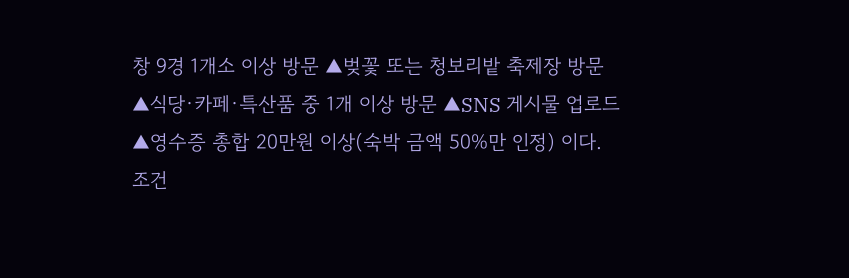창 9경 1개소 이상 방문 ▲벚꽃 또는 청보리밭 축제장 방문 ▲식당·카페·특산품 중 1개 이상 방문 ▲SNS 게시물 업로드 ▲영수증 총합 20만원 이상(숙박 금액 50%만 인정) 이다. 조건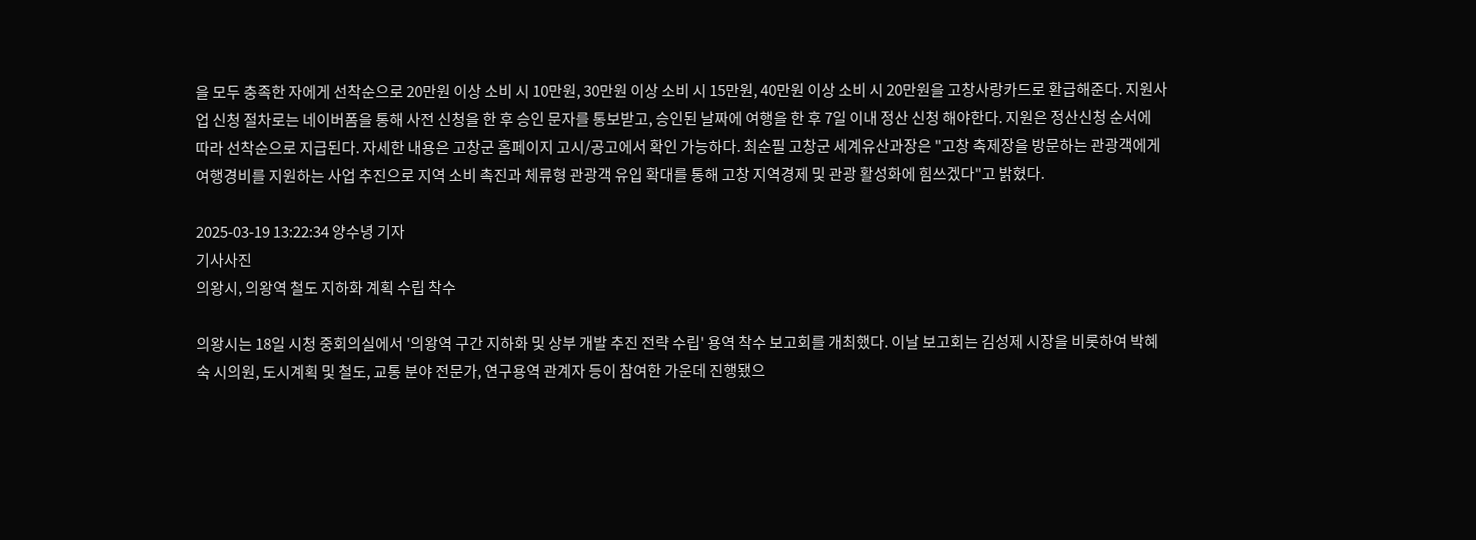을 모두 충족한 자에게 선착순으로 20만원 이상 소비 시 10만원, 30만원 이상 소비 시 15만원, 40만원 이상 소비 시 20만원을 고창사랑카드로 환급해준다. 지원사업 신청 절차로는 네이버폼을 통해 사전 신청을 한 후 승인 문자를 통보받고, 승인된 날짜에 여행을 한 후 7일 이내 정산 신청 해야한다. 지원은 정산신청 순서에 따라 선착순으로 지급된다. 자세한 내용은 고창군 홈페이지 고시/공고에서 확인 가능하다. 최순필 고창군 세계유산과장은 "고창 축제장을 방문하는 관광객에게 여행경비를 지원하는 사업 추진으로 지역 소비 촉진과 체류형 관광객 유입 확대를 통해 고창 지역경제 및 관광 활성화에 힘쓰겠다"고 밝혔다.

2025-03-19 13:22:34 양수녕 기자
기사사진
의왕시, 의왕역 철도 지하화 계획 수립 착수

의왕시는 18일 시청 중회의실에서 '의왕역 구간 지하화 및 상부 개발 추진 전략 수립' 용역 착수 보고회를 개최했다. 이날 보고회는 김성제 시장을 비롯하여 박혜숙 시의원, 도시계획 및 철도, 교통 분야 전문가, 연구용역 관계자 등이 참여한 가운데 진행됐으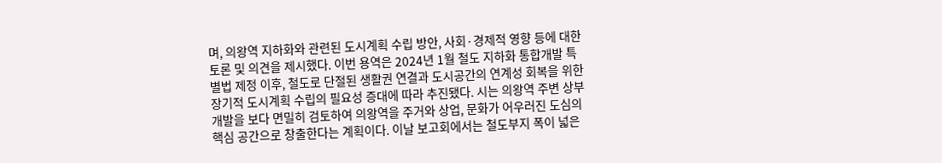며, 의왕역 지하화와 관련된 도시계획 수립 방안, 사회·경제적 영향 등에 대한 토론 및 의견을 제시했다. 이번 용역은 2024년 1월 철도 지하화 통합개발 특별법 제정 이후, 철도로 단절된 생활권 연결과 도시공간의 연계성 회복을 위한 장기적 도시계획 수립의 필요성 증대에 따라 추진됐다. 시는 의왕역 주변 상부 개발을 보다 면밀히 검토하여 의왕역을 주거와 상업, 문화가 어우러진 도심의 핵심 공간으로 창출한다는 계획이다. 이날 보고회에서는 철도부지 폭이 넓은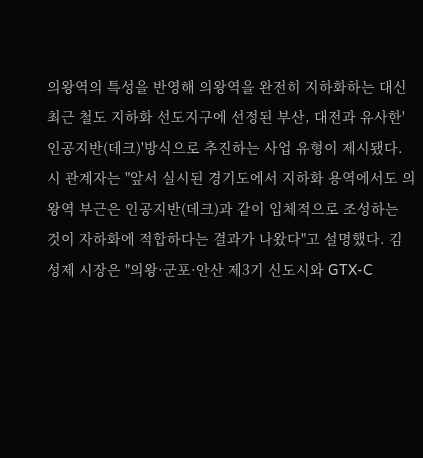의왕역의 특성을 반영해 의왕역을 완전히 지하화하는 대신 최근 철도 지하화 선도지구에 선정된 부산, 대전과 유사한'인공지반(데크)'방식으로 추진하는 사업 유형이 제시됐다. 시 관계자는 "앞서 실시된 경기도에서 지하화 용역에서도 의왕역 부근은 인공지반(데크)과 같이 입체적으로 조성하는 것이 자하화에 적합하다는 결과가 나왔다"고 설명했다. 김성제 시장은 "의왕·군포·안산 제3기 신도시와 GTX-C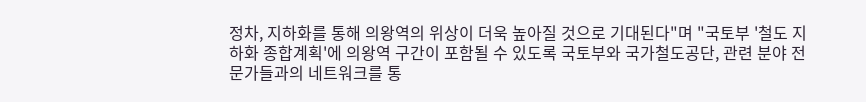정차, 지하화를 통해 의왕역의 위상이 더욱 높아질 것으로 기대된다"며 "국토부 '철도 지하화 종합계획'에 의왕역 구간이 포함될 수 있도록 국토부와 국가철도공단, 관련 분야 전문가들과의 네트워크를 통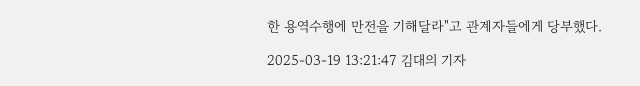한 용역수행에 만전을 기해달라"고 관계자들에게 당부했다.

2025-03-19 13:21:47 김대의 기자